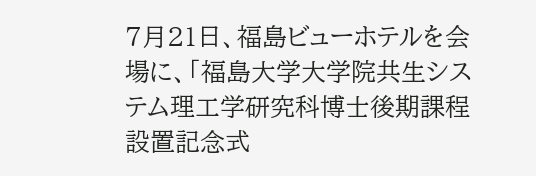7月21日、福島ビューホテルを会場に、「福島大学大学院共生システム理工学研究科博士後期課程設置記念式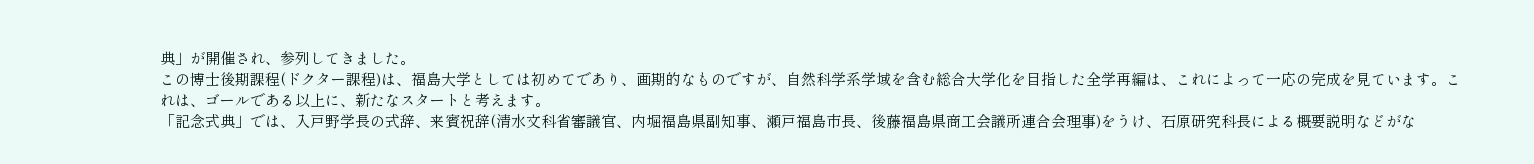典」が開催され、参列してきました。
この博士後期課程(ドクター課程)は、福島大学としては初めてであり、画期的なものですが、自然科学系学域を含む総合大学化を目指した全学再編は、これによって一応の完成を見ています。これは、ゴールである以上に、新たなスタートと考えます。
「記念式典」では、入戸野学長の式辞、来賓祝辞(清水文科省審議官、内堀福島県副知事、瀬戸福島市長、後藤福島県商工会議所連合会理事)をうけ、石原研究科長による概要説明などがな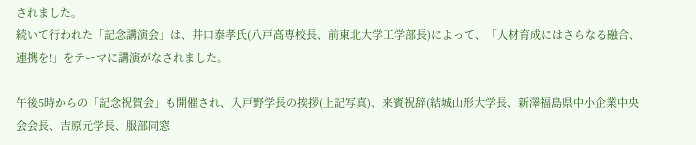されました。
続いて行われた「記念講演会」は、井口泰孝氏(八戸高専校長、前東北大学工学部長)によって、「人材育成にはさらなる融合、連携を!」をテーマに講演がなされました。

午後5時からの「記念祝賀会」も開催され、入戸野学長の挨拶(上記写真)、来賓祝辞(結城山形大学長、新澤福島県中小企業中央会会長、吉原元学長、服部同窓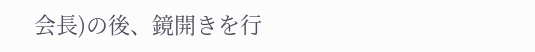会長)の後、鏡開きを行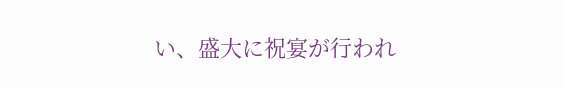い、盛大に祝宴が行われ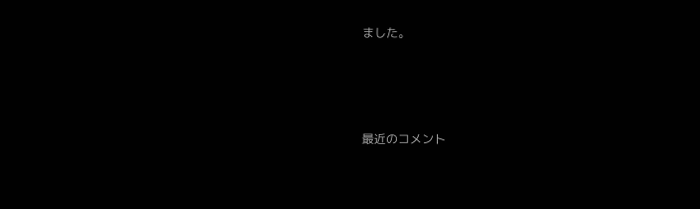ました。




最近のコメント